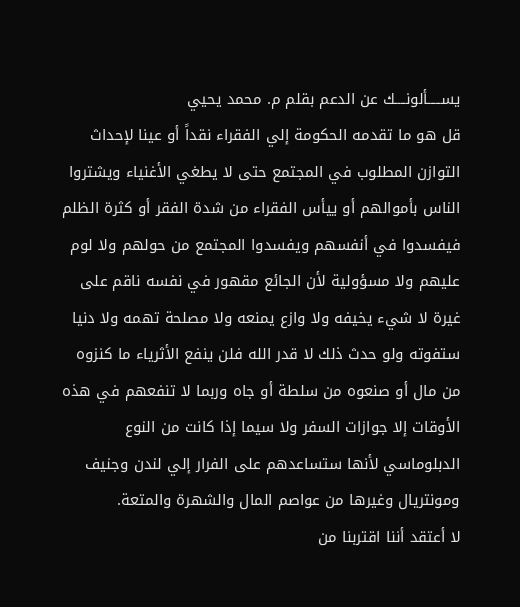يســـــألونــــك عن الدعم بقلم م. محمد يحيي
قل هو ما تقدمه الحكومة إلي الفقراء نقداً أو عينا لإحداث التوازن المطلوب في المجتمع حتى لا يطغي الأغنياء ويشتروا الناس بأموالهم أو ييأس الفقراء من شدة الفقر أو كثرة الظلم فيفسدوا في أنفسهم ويفسدوا المجتمع من حولهم ولا لوم عليهم ولا مسؤولية لأن الجائع مقهور في نفسه ناقم على غيرة لا شيء يخيفه ولا وازع يمنعه ولا مصلحة تهمه ولا دنيا ستفوته ولو حدث ذلك لا قدر الله فلن ينفع الأثرياء ما كنزوه من مال أو صنعوه من سلطة أو جاه وربما لا تنفعهم في هذه الأوقات إلا جوازات السفر ولا سيما إذا كانت من النوع الدبلوماسي لأنها ستساعدهم على الفرار إلي لندن وجنيف ومونتريال وغيرها من عواصم المال والشهرة والمتعة.
لا أعتقد أننا اقتربنا من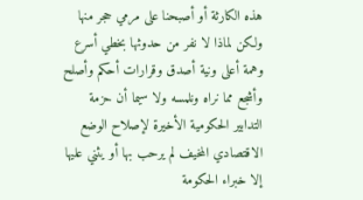هذه الكارثة أو أصبحنا على مرمي حجر منها ولكن لماذا لا نفر من حدوثها بخطي أسرع وهمة أعلى ونية أصدق وقرارات أحكم وأصلح وأشجع مما نراه ونلمسه ولا سيما أن حزمة التدابير الحكومية الأخيرة لإصلاح الوضع الاقتصادي المخيف لم يرحب بها أو يثني عليها إلا خبراء الحكومة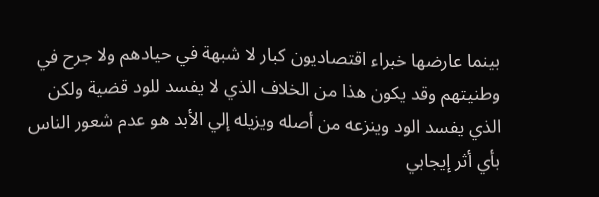بينما عارضها خبراء اقتصاديون كبار لا شبهة في حيادهم ولا جرح في وطنيتهم وقد يكون هذا من الخلاف الذي لا يفسد للود قضية ولكن الذي يفسد الود وينزعه من أصله ويزيله إلي الأبد هو عدم شعور الناس بأي أثر إيجابي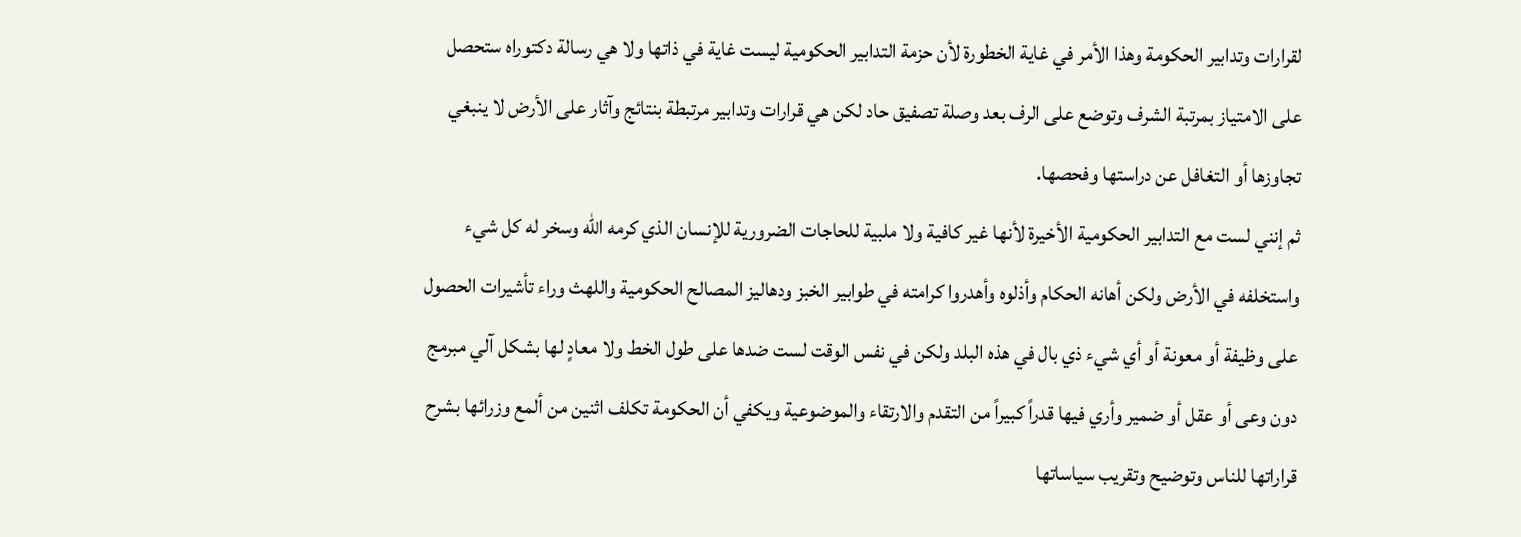لقرارات وتدابير الحكومة وهذا الأمر في غاية الخطورة لأن حزمة التدابير الحكومية ليست غاية في ذاتها ولا هي رسالة دكتوراه ستحصل على الامتياز بمرتبة الشرف وتوضع على الرف بعد وصلة تصفيق حاد لكن هي قرارات وتدابير مرتبطة بنتائج وآثار على الأرض لا ينبغي تجاوزها أو التغافل عن دراستها وفحصها.
ثم إنني لست مع التدابير الحكومية الأخيرة لأنها غير كافية ولا ملبية للحاجات الضرورية للإنسان الذي كرمه الله وسخر له كل شيء واستخلفه في الأرض ولكن أهانه الحكام وأذلوه وأهدروا كرامته في طوابير الخبز ودهاليز المصالح الحكومية واللهث وراء تأشيرات الحصول على وظيفة أو معونة أو أي شيء ذي بال في هذه البلد ولكن في نفس الوقت لست ضدها على طول الخط ولا معادٍ لها بشكل آلي مبرمج دون وعى أو عقل أو ضمير وأري فيها قدراً كبيراً من التقدم والارتقاء والموضوعية ويكفي أن الحكومة تكلف اثنين من ألمع وزرائها بشرح قراراتها للناس وتوضيح وتقريب سياساتها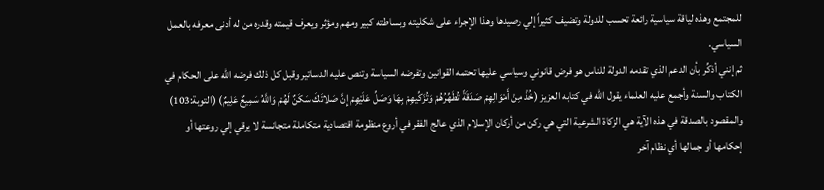للمجتمع وهذه لياقة سياسية رائعة تحسب للدولة وتضيف كثيراً إلي رصيدها وهذا الإجراء على شكليته وبساطته كبير ومهم ومؤثر ويعرف قيمته وقدره من له أدنى معرفه بالعمل السياسي.
ثم إنني أذكِّر بأن الدعم الذي تقدمه الدولة للناس هو فرض قانوني وسياسي عليها تحتمه القوانين وتفرضه السياسة وتنص عليه الدساتير وقبل كل ذلك فرضه الله على الحكام في الكتاب والسنة وأجمع عليه العلماء يقول الله في كتابه العزيز (خُذْ مِنْ أَمْوَالِهِمْ صَدَقَةً تُطَهِّرُهُمْ وَتُزَكِّيهِمْ بِهَا وَصَلِّ عَلَيْهِمْ إِنَّ صَلاتَكَ سَكَنٌ لَهُمْ وَاللَّهُ سَمِيعٌ عَلِيمٌ) (التوبة:103) والمقصود بالصدقة في هذه الآية هي الزكاة الشرعية التي هي ركن من أركان الإسلام الذي عالج الفقر في أروع منظومة اقتصادية متكاملة متجانسة لا يرقي إلي روعتها أو إحكامها أو جمالها أي نظام آخر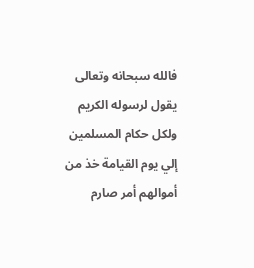فالله سبحانه وتعالى يقول لرسوله الكريم ولكل حكام المسلمين إلي يوم القيامة خذ من أموالهم أمر صارم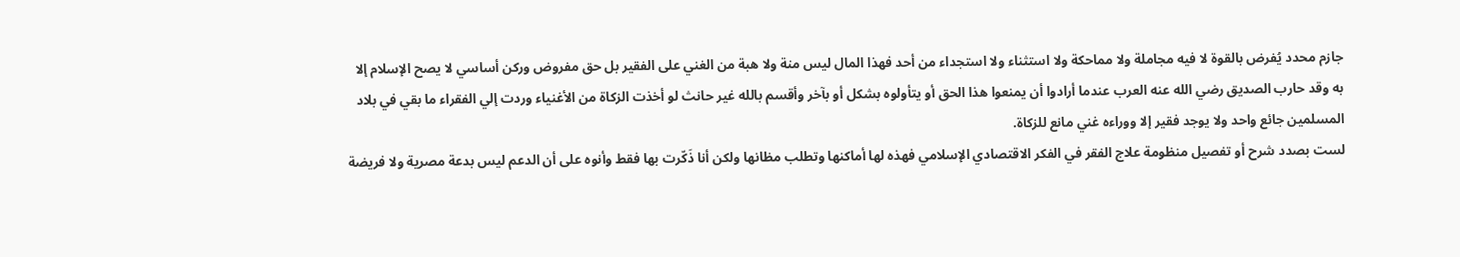جازم محدد يُفرض بالقوة لا فيه مجاملة ولا مماحكة ولا استثناء ولا استجداء من أحد فهذا المال ليس منة ولا هبة من الغني على الفقير بل حق مفروض وركن أساسي لا يصح الإسلام إلا به وقد حارب الصديق رضي الله عنه العرب عندما أرادوا أن يمنعوا هذا الحق أو يتأولوه بشكل أو بآخر وأقسم بالله غير حانث لو أخذت الزكاة من الأغنياء وردت إلي الفقراء ما بقي في بلاد المسلمين جائع واحد ولا يوجد فقير إلا ووراءه غني مانع للزكاة.
لست بصدد شرح أو تفصيل منظومة علاج الفقر في الفكر الاقتصادي الإسلامي فهذه لها أماكنها وتطلب مظانها ولكن أنا ذَكّرت بها فقط وأنوه على أن الدعم ليس بدعة مصرية ولا فريضة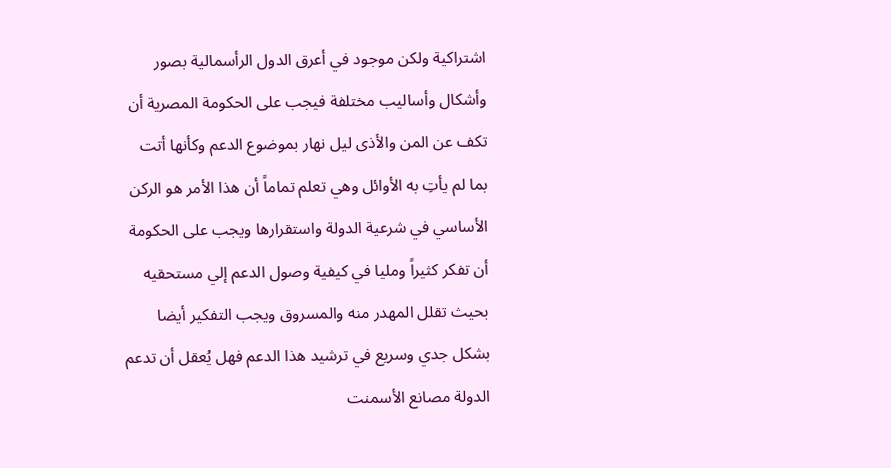اشتراكية ولكن موجود في أعرق الدول الرأسمالية بصور وأشكال وأساليب مختلفة فيجب على الحكومة المصرية أن تكف عن المن والأذى ليل نهار بموضوع الدعم وكأنها أتت بما لم يأتِ به الأوائل وهي تعلم تماماً أن هذا الأمر هو الركن الأساسي في شرعية الدولة واستقرارها ويجب على الحكومة أن تفكر كثيراً ومليا في كيفية وصول الدعم إلي مستحقيه بحيث تقلل المهدر منه والمسروق ويجب التفكير أيضا بشكل جدي وسريع في ترشيد هذا الدعم فهل يُعقل أن تدعم الدولة مصانع الأسمنت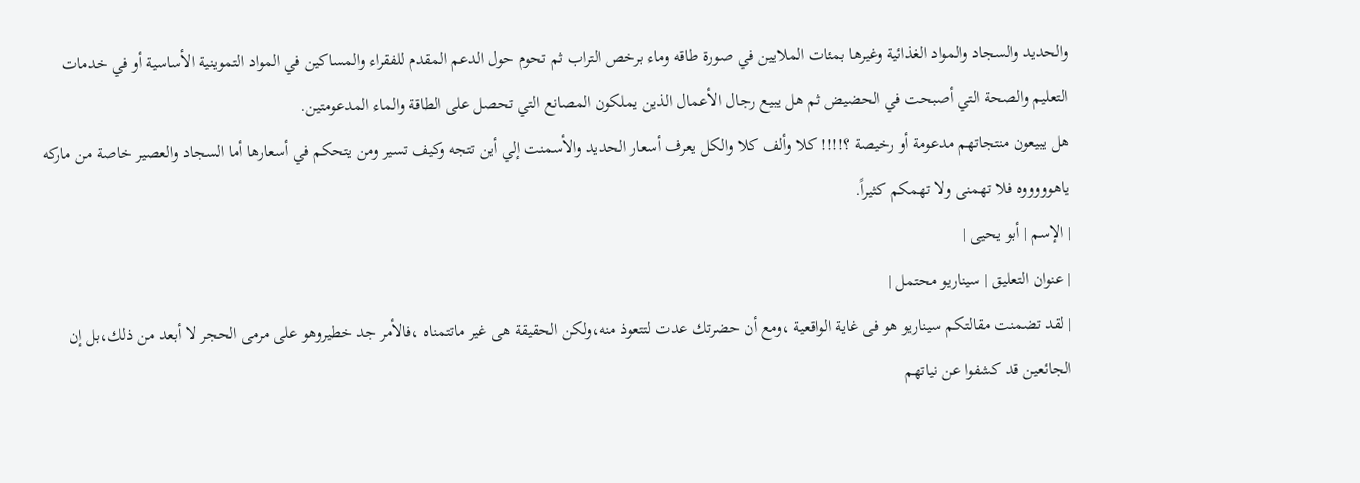والحديد والسجاد والمواد الغذائية وغيرها بمئات الملايين في صورة طاقه وماء برخص التراب ثم تحوم حول الدعم المقدم للفقراء والمساكين في المواد التموينية الأساسية أو في خدمات التعليم والصحة التي أصبحت في الحضيض ثم هل يبيع رجال الأعمال الذين يملكون المصانع التي تحصل على الطاقة والماء المدعومتين.
هل يبيعون منتجاتهم مدعومة أو رخيصة ؟!!!! كلا وألف كلا والكل يعرف أسعار الحديد والأسمنت إلي أين تتجه وكيف تسير ومن يتحكم في أسعارها أما السجاد والعصير خاصة من ماركه ياهوووووه فلا تهمنى ولا تهمكم كثيراً.
| الإسم | أبو يحيى |
| عنوان التعليق | سيناريو محتمل |
| لقد تضمنت مقالتكم سيناريو هو فى غاية الواقعية ،ومع أن حضرتك عدت لتتعوذ منه،ولكن الحقيقة هى غير ماتتمناه ،فالأمر جد خطيروهو على مرمى الحجر لا أبعد من ذلك،بل إن الجائعين قد كشفوا عن نياتهم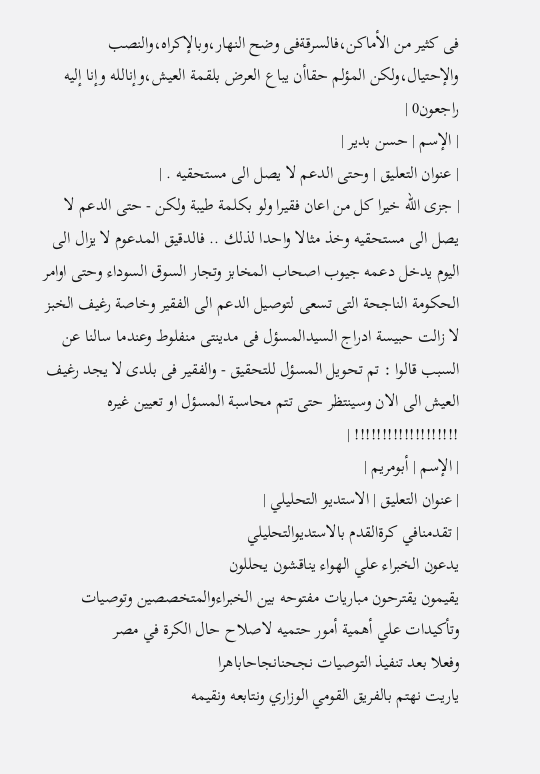فى كثير من الأماكن،فالسرقةفى وضح النهار،وبالإكراه،والنصب والإحتيال،ولكن المؤلم حقاأن يباع العرض بلقمة العيش،وإنالله وإنا إليه راجعون0 |
| الإسم | حسن بدير |
| عنوان التعليق | وحتى الدعم لا يصل الى مستحقيه . |
| جزى الله خيرا كل من اعان فقيرا ولو بكلمة طيبة ولكن - حتى الدعم لا يصل الى مستحقيه وخذ مثالا واحدا لذلك .. فالدقيق المدعوم لا يزال الى اليوم يدخل دعمه جيوب اصحاب المخابز وتجار السوق السوداء وحتى اوامر الحكومة الناجحة التى تسعى لتوصيل الدعم الى الفقير وخاصة رغيف الخبز لا زالت حبيسة ادراج السيدالمسؤل فى مدينتى منفلوط وعندما سالنا عن السبب قالوا : تم تحويل المسؤل للتحقيق - والفقير فى بلدى لا يجد رغيف العيش الى الان وسينتظر حتى تتم محاسبة المسؤل او تعيين غيره !!!!!!!!!!!!!!!!!!! |
| الإسم | أبومريم |
| عنوان التعليق | الاستديو التحليلي |
| تقدمنافي كرةالقدم بالاستديوالتحليلي
يدعون الخبراء علي الهواء يناقشون يحللون
يقيمون يقترحون مباريات مفتوحه بين الخبراءوالمتخصصين وتوصيات وتأكيدات علي أهمية أمور حتميه لاصلاح حال الكرة في مصر
وفعلا بعد تنفيذ التوصيات نجحنانجاحاباهرا
ياريت نهتم بالفريق القومي الوزاري ونتابعه ونقيمه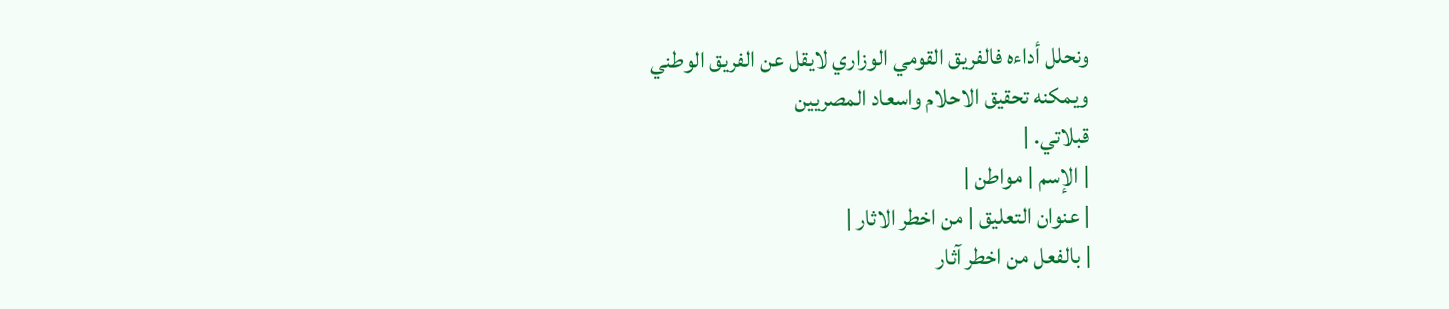ونحلل أداءه فالفريق القومي الوزاري لايقل عن الفريق الوطني
ويمكنه تحقيق الاحلام واسعاد المصريين
قبلاتي. |
| الإسم | مواطن |
| عنوان التعليق | من اخطر الاثار |
| بالفعل من اخطر آثار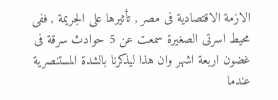الازمة الاقتصادية فى مصر , تأثيرها على الجريمة , ففى محيط اسرتى الصغيرة سمعت عن 5 حوادث سرقة فى غضون اربعة اشهر وان هذا ليذكرنا بالشدة المستنصرية عندما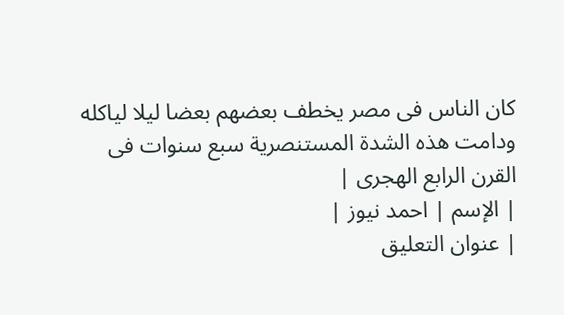كان الناس فى مصر يخطف بعضهم بعضا ليلا لياكله ودامت هذه الشدة المستنصرية سبع سنوات فى القرن الرابع الهجرى |
| الإسم | احمد نيوز |
| عنوان التعليق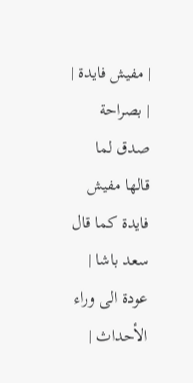| مفيش فايدة |
| بصراحة صدق لما قالها مفيش فايدة كما قال سعد باشا |
عودة الى وراء الأحداث |